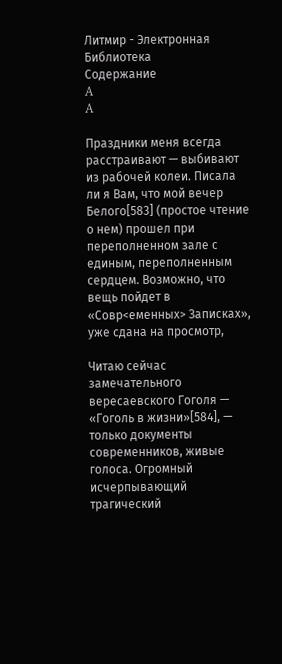Литмир - Электронная Библиотека
Содержание
A
A

Праздники меня всегда расстраивают — выбивают из рабочей колеи. Писала ли я Вам, что мой вечер Белого[583] (простое чтение о нем) прошел при переполненном зале с единым, переполненным сердцем. Возможно, что вещь пойдет в «Совр<еменных> Записках», уже сдана на просмотр,

Читаю сейчас замечательного вересаевского Гоголя — «Гоголь в жизни»[584], — только документы современников, живые голоса. Огромный исчерпывающий трагический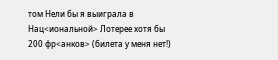том Нели бы я выиграла в Нац<иональной> Лотерее хотя бы 200 фр<анков> (билета у меня нет!)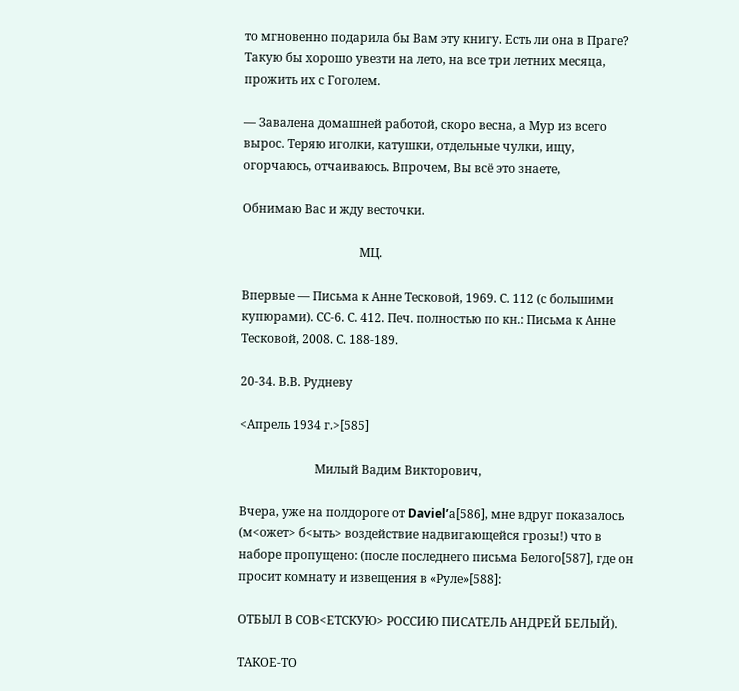то мгновенно подарила бы Вам эту книгу. Есть ли она в Праге? Такую бы хорошо увезти на лето, на все три летних месяца, прожить их с Гоголем.

— Завалена домашней работой, скоро весна, а Мур из всего вырос. Теряю иголки, катушки, отдельные чулки, ищу, огорчаюсь, отчаиваюсь. Впрочем, Вы всё это знаете,

Обнимаю Вас и жду весточки.

                                       МЦ.

Впервые — Письма к Анне Тесковой, 1969. С. 112 (с большими купюрами). СС-6. С. 412. Печ. полностью по кн.: Письма к Анне Тесковой, 2008. С. 188-189.

20-34. В.В. Рудневу

<Апрель 1934 г.>[585]

                         Милый Вадим Викторович,

Вчера, уже на полдороге от Daviel’а[586], мне вдруг показалось (м<ожет> б<ыть> воздействие надвигающейся грозы!) что в наборе пропущено: (после последнего письма Белого[587], где он просит комнату и извещения в «Руле»[588]:

ОТБЫЛ В СОВ<ЕТСКУЮ> РОССИЮ ПИСАТЕЛЬ АНДРЕЙ БЕЛЫЙ).

ТАКОЕ-ТО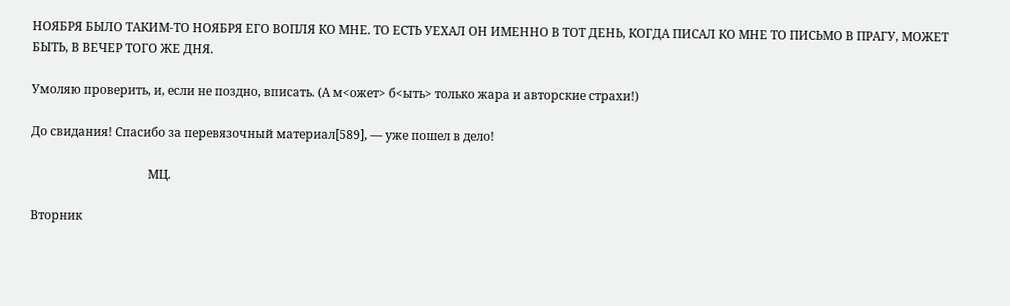НОЯБРЯ БЫЛО ТАКИМ-ТО НОЯБРЯ ЕГО ВОПЛЯ КО МНЕ. ТО ЕСТЬ УЕХАЛ ОН ИМЕННО В ТОТ ДЕНЬ, КОГДА ПИСАЛ КО МНЕ ТО ПИСЬМО В ПРАГУ, МОЖЕТ БЫТЬ, В ВЕЧЕР ТОГО ЖЕ ДНЯ.

Умоляю проверить, и, если не поздно, вписать. (А м<ожет> б<ыть> только жара и авторские страхи!)

До свидания! Спасибо за перевязочный материал[589], — уже пошел в дело!

                                       МЦ.

Вторник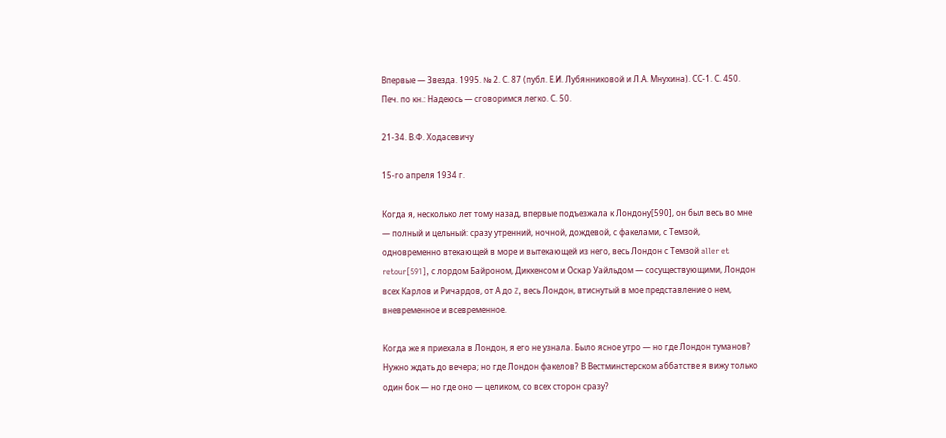Впервые — Звезда. 1995. № 2. С. 87 (публ. Е.И. Лубянниковой и Л.А. Мнухина). СС-1. С. 450. Печ. по кн.: Надеюсь — сговоримся легко. С. 50.

21-34. В.Ф. Ходасевичу

15-го апреля 1934 г.

Когда я, несколько лет тому назад, впервые подъезжала к Лондону[590], он был весь во мне — полный и цельный: сразу утренний, ночной, дождевой, с факелами, с Темзой, одновременно втекающей в море и вытекающей из него, весь Лондон с Темзой aller et retour[591], с лордом Байроном, Диккенсом и Оскар Уайльдом — сосуществующими, Лондон всех Карлов и Ричардов, от А до Z, весь Лондон, втиснутый в мое представление о нем, вневременное и всевременное.

Когда же я приехала в Лондон, я его не узнала. Было ясное утро — но где Лондон туманов? Нужно ждать до вечера; но где Лондон факелов? В Вестминстерском аббатстве я вижу только один бок — но где оно — целиком, со всех сторон сразу?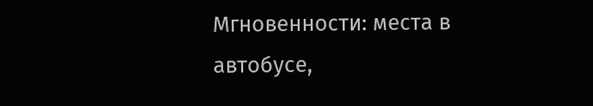Мгновенности: места в автобусе,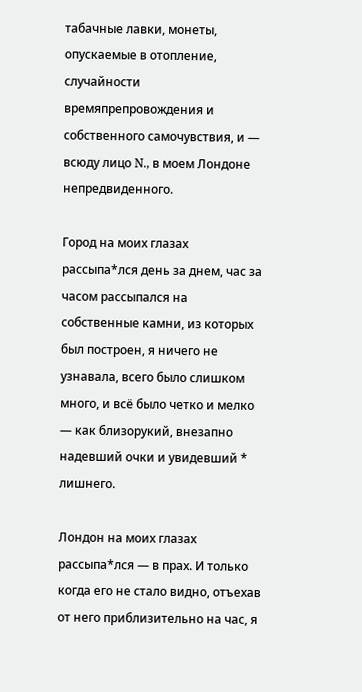табачные лавки, монеты, опускаемые в отопление, случайности времяпрепровождения и собственного самочувствия, и — всюду лицо N., в моем Лондоне непредвиденного.

Город на моих глазах рассыпа*лся день за днем, час за часом рассыпался на собственные камни, из которых был построен, я ничего не узнавала, всего было слишком много, и всё было четко и мелко — как близорукий, внезапно надевший очки и увидевший * лишнего.

Лондон на моих глазах рассыпа*лся — в прах. И только когда его не стало видно, отъехав от него приблизительно на час, я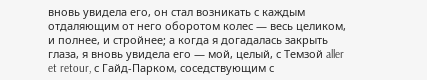вновь увидела его, он стал возникать с каждым отдаляющим от него оборотом колес — весь целиком, и полнее, и стройнее; а когда я догадалась закрыть глаза, я вновь увидела его — мой, целый, с Темзой aller et retour, с Гайд-Парком, соседствующим с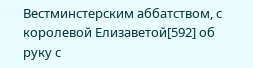Вестминстерским аббатством, с королевой Елизаветой[592] об руку с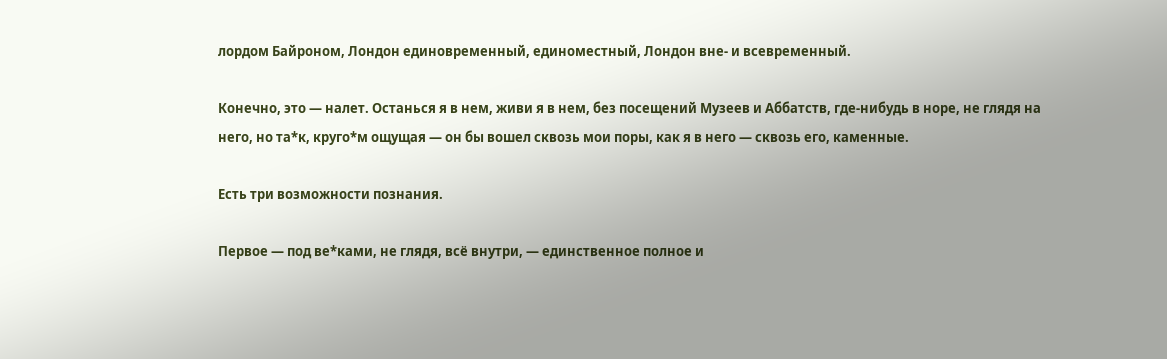лордом Байроном, Лондон единовременный, единоместный, Лондон вне- и всевременный.

Конечно, это — налет. Останься я в нем, живи я в нем, без посещений Музеев и Аббатств, где-нибудь в норе, не глядя на него, но та*к, круго*м ощущая — он бы вошел сквозь мои поры, как я в него — сквозь его, каменные.

Есть три возможности познания.

Первое — под ве*ками, не глядя, всё внутри, — единственное полное и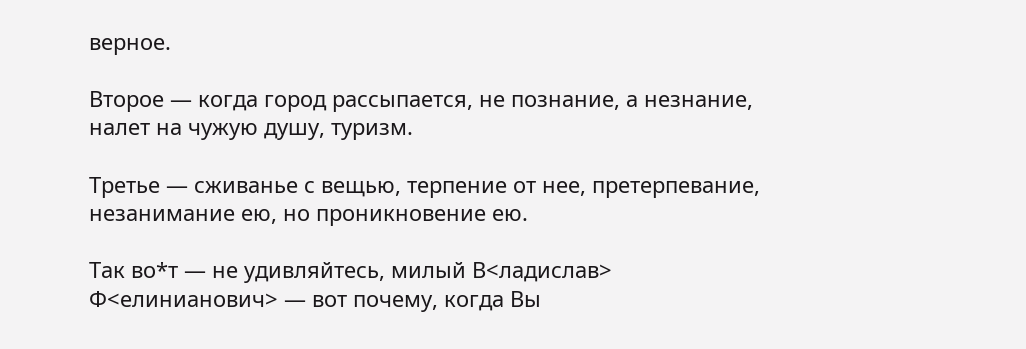верное.

Второе — когда город рассыпается, не познание, а незнание, налет на чужую душу, туризм.

Третье — сживанье с вещью, терпение от нее, претерпевание, незанимание ею, но проникновение ею.

Так во*т — не удивляйтесь, милый В<ладислав> Ф<елинианович> — вот почему, когда Вы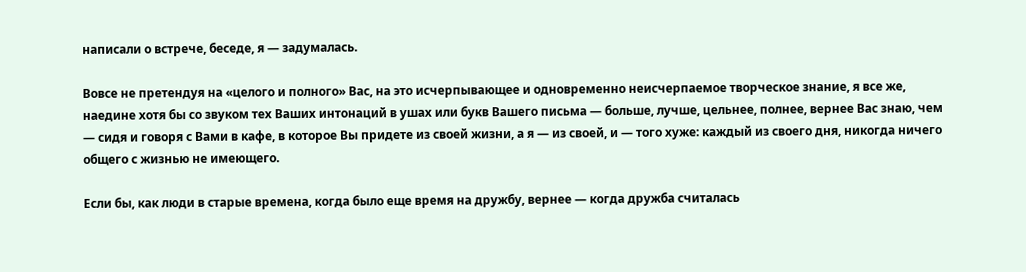написали о встрече, беседе, я — задумалась.

Вовсе не претендуя на «целого и полного» Вас, на это исчерпывающее и одновременно неисчерпаемое творческое знание, я все же, наедине хотя бы со звуком тех Ваших интонаций в ушах или букв Вашего письма — больше, лучше, цельнее, полнее, вернее Вас знаю, чем — сидя и говоря с Вами в кафе, в которое Вы придете из своей жизни, а я — из своей, и — того хуже: каждый из своего дня, никогда ничего общего с жизнью не имеющего.

Если бы, как люди в старые времена, когда было еще время на дружбу, вернее — когда дружба считалась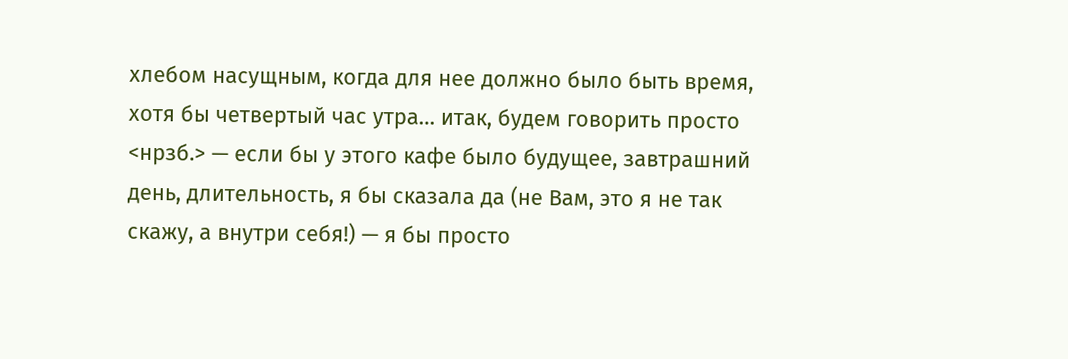хлебом насущным, когда для нее должно было быть время, хотя бы четвертый час утра… итак, будем говорить просто <нрзб.> — если бы у этого кафе было будущее, завтрашний день, длительность, я бы сказала да (не Вам, это я не так скажу, а внутри себя!) — я бы просто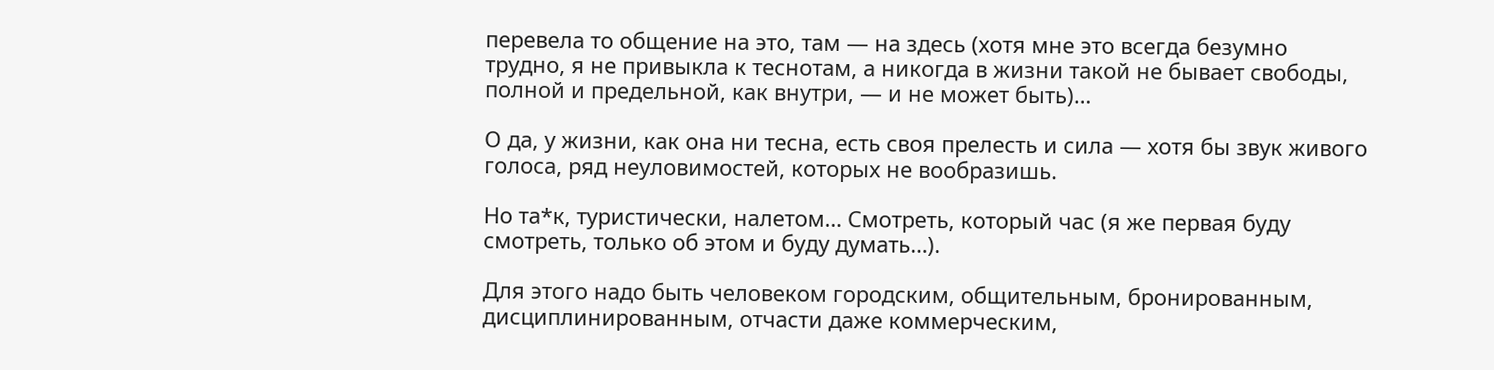перевела то общение на это, там — на здесь (хотя мне это всегда безумно трудно, я не привыкла к теснотам, а никогда в жизни такой не бывает свободы, полной и предельной, как внутри, — и не может быть)…

О да, у жизни, как она ни тесна, есть своя прелесть и сила — хотя бы звук живого голоса, ряд неуловимостей, которых не вообразишь.

Но та*к, туристически, налетом… Смотреть, который час (я же первая буду смотреть, только об этом и буду думать…).

Для этого надо быть человеком городским, общительным, бронированным, дисциплинированным, отчасти даже коммерческим,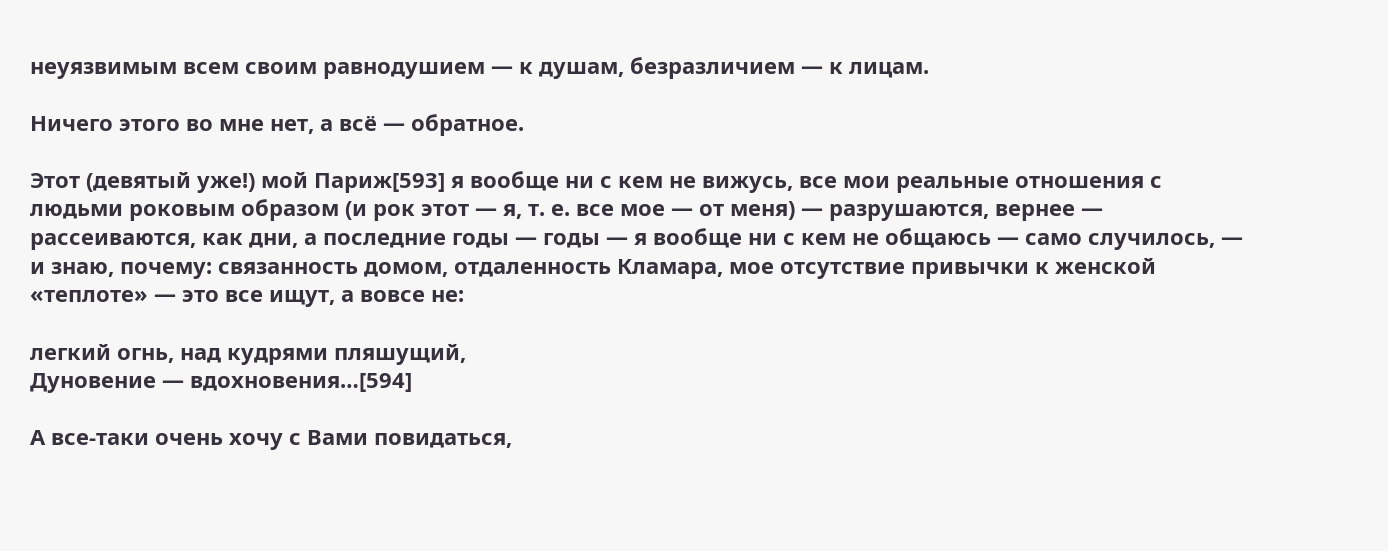неуязвимым всем своим равнодушием — к душам, безразличием — к лицам.

Ничего этого во мне нет, а всё — обратное.

Этот (девятый уже!) мой Париж[593] я вообще ни с кем не вижусь, все мои реальные отношения с людьми роковым образом (и рок этот — я, т. е. все мое — от меня) — разрушаются, вернее — рассеиваются, как дни, а последние годы — годы — я вообще ни с кем не общаюсь — само случилось, — и знаю, почему: связанность домом, отдаленность Кламара, мое отсутствие привычки к женской «теплоте» — это все ищут, а вовсе не:

легкий огнь, над кудрями пляшущий,
Дуновение — вдохновения…[594]

А все-таки очень хочу с Вами повидаться,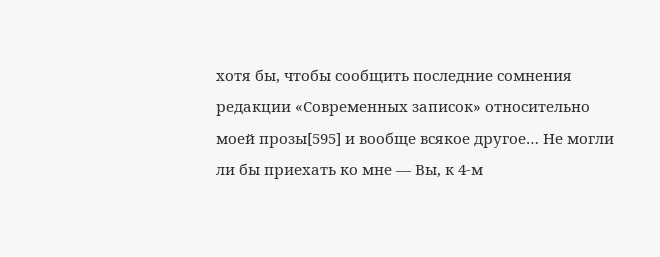хотя бы, чтобы сообщить последние сомнения редакции «Современных записок» относительно моей прозы[595] и вообще всякое другое… Не могли ли бы приехать ко мне — Вы, к 4-м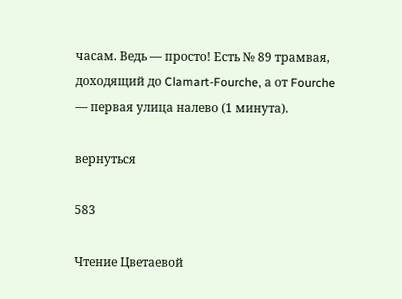часам. Ведь — просто! Есть № 89 трамвая, доходящий до Clamart-Fourche, а от Fourche — первая улица налево (1 минута).

вернуться

583

Чтение Цветаевой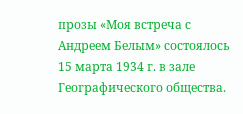прозы «Моя встреча с Андреем Белым» состоялось 15 марта 1934 г. в зале Географического общества.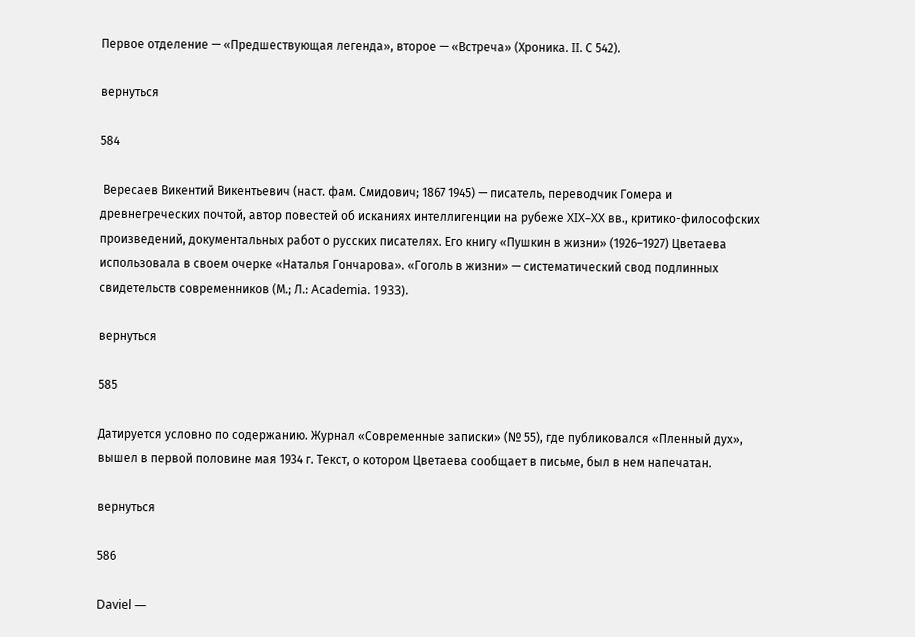Первое отделение — «Предшествующая легенда», второе — «Встреча» (Хроника. II. С 542).

вернуться

584

 Вересаев Викентий Викентьевич (наст. фам. Смидович; 1867 1945) — писатель, переводчик Гомера и древнегреческих почтой, автор повестей об исканиях интеллигенции на рубеже XIX–XX вв., критико-философских произведений, документальных работ о русских писателях. Его книгу «Пушкин в жизни» (1926–1927) Цветаева использовала в своем очерке «Наталья Гончарова». «Гоголь в жизни» — систематический свод подлинных свидетельств современников (М.; Л.: Academia. 1933).

вернуться

585

Датируется условно по содержанию. Журнал «Современные записки» (№ 55), где публиковался «Пленный дух», вышел в первой половине мая 1934 г. Текст, о котором Цветаева сообщает в письме, был в нем напечатан.

вернуться

586

Daviel —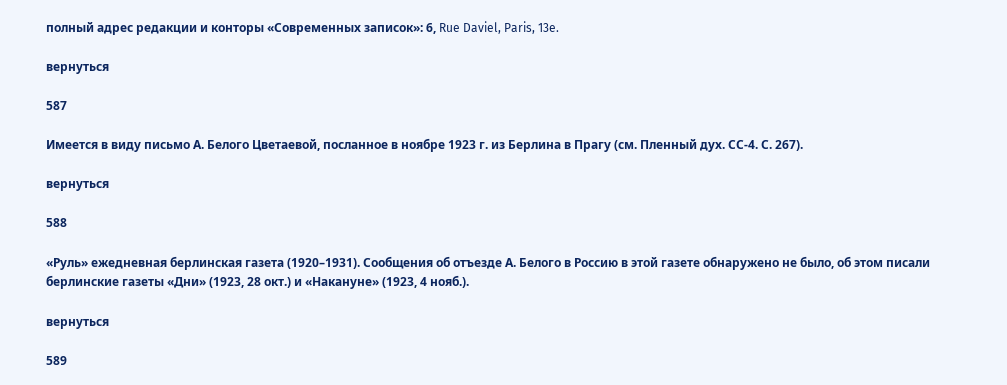полный адрес редакции и конторы «Современных записок»: 6, Rue Daviel, Paris, 13e.

вернуться

587

Имеется в виду письмо А. Белого Цветаевой, посланное в ноябре 1923 г. из Берлина в Прагу (см. Пленный дух. СС-4. С. 267).

вернуться

588

«Руль» ежедневная берлинская газета (1920–1931). Сообщения об отъезде А. Белого в Россию в этой газете обнаружено не было, об этом писали берлинские газеты «Дни» (1923, 28 окт.) и «Накануне» (1923, 4 нояб.).

вернуться

589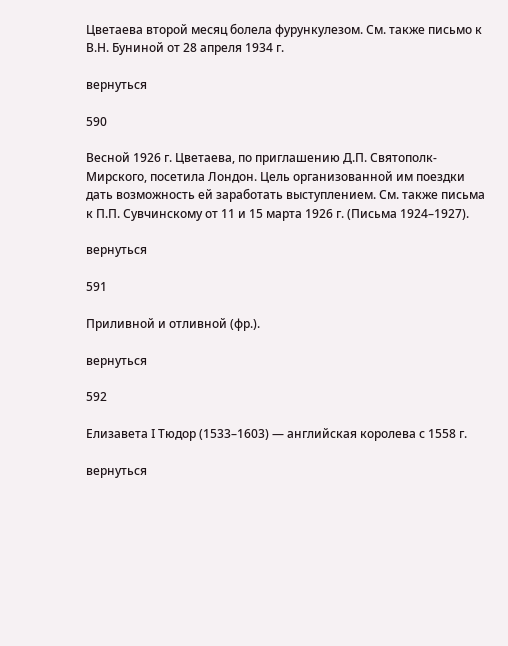Цветаева второй месяц болела фурункулезом. См. также письмо к В.Н. Буниной от 28 апреля 1934 г.

вернуться

590

Весной 1926 г. Цветаева, по приглашению Д.П. Святополк-Мирского, посетила Лондон. Цель организованной им поездки дать возможность ей заработать выступлением. См. также письма к П.П. Сувчинскому от 11 и 15 марта 1926 г. (Письма 1924–1927).

вернуться

591

Приливной и отливной (фр.).

вернуться

592

Елизавета I Тюдор (1533–1603) — английская королева с 1558 г.

вернуться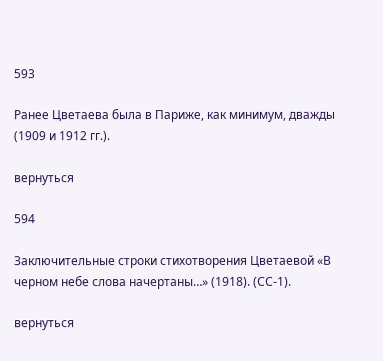593

Ранее Цветаева была в Париже, как минимум, дважды (1909 и 1912 гг.).

вернуться

594

Заключительные строки стихотворения Цветаевой «В черном небе слова начертаны…» (1918). (СС-1).

вернуться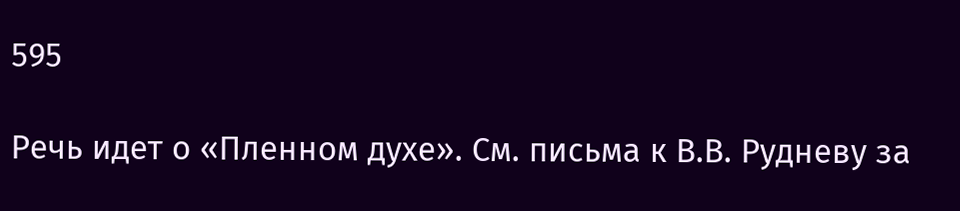595

Речь идет о «Пленном духе». См. письма к В.В. Рудневу за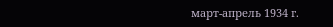март-апрель 1934 г.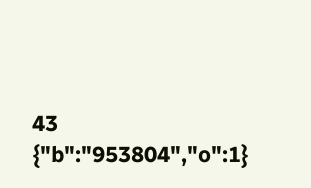43
{"b":"953804","o":1}